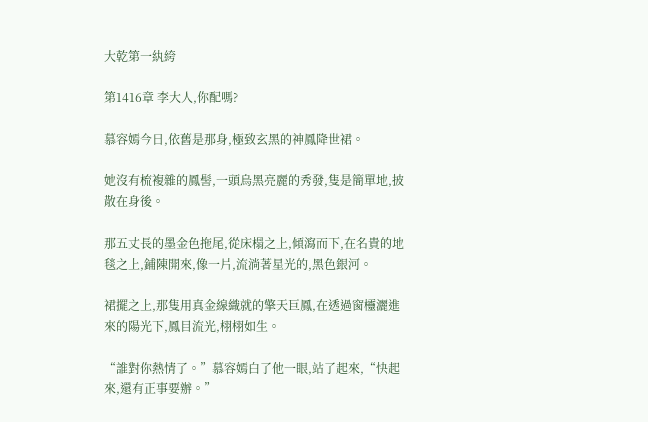大乾第一紈絝

第1416章 李大人,你配嗎?

慕容嫣今日,依舊是那身,極致玄黑的神鳳降世裙。

她沒有梳複雜的鳳髻,一頭烏黑亮麗的秀發,隻是簡單地,披散在身後。

那五丈長的墨金色拖尾,從床榻之上,傾瀉而下,在名貴的地毯之上,鋪陳開來,像一片,流淌著星光的,黑色銀河。

裙擺之上,那隻用真金線織就的擎天巨鳳,在透過窗欞灑進來的陽光下,鳳目流光,栩栩如生。

“誰對你熱情了。”慕容嫣白了他一眼,站了起來,“快起來,還有正事要辦。”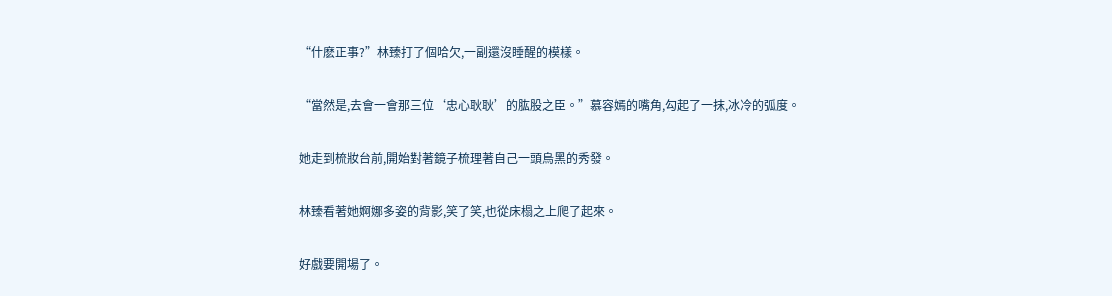“什麽正事?”林臻打了個哈欠,一副還沒睡醒的模樣。

“當然是,去會一會那三位‘忠心耿耿’的肱股之臣。”慕容嫣的嘴角,勾起了一抹,冰冷的弧度。

她走到梳妝台前,開始對著鏡子梳理著自己一頭烏黑的秀發。

林臻看著她婀娜多姿的背影,笑了笑,也從床榻之上爬了起來。

好戲要開場了。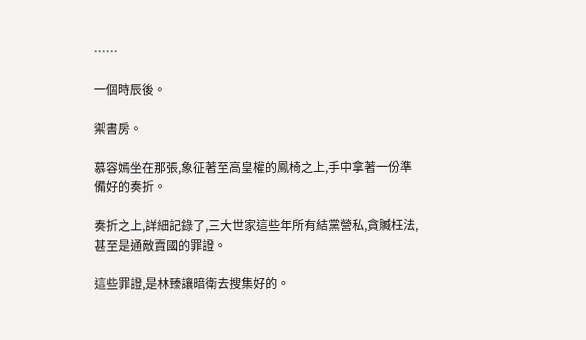……

一個時辰後。

禦書房。

慕容嫣坐在那張,象征著至高皇權的鳳椅之上,手中拿著一份準備好的奏折。

奏折之上,詳細記錄了,三大世家這些年所有結黨營私,貪贓枉法,甚至是通敵賣國的罪證。

這些罪證,是林臻讓暗衛去搜集好的。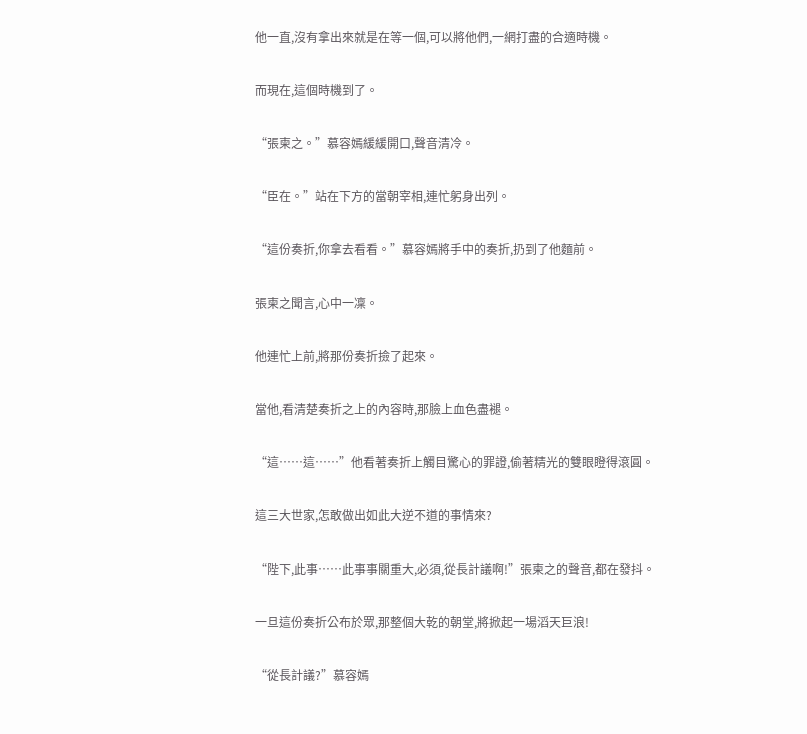他一直,沒有拿出來就是在等一個,可以將他們,一網打盡的合適時機。

而現在,這個時機到了。

“張柬之。”慕容嫣緩緩開口,聲音清冷。

“臣在。”站在下方的當朝宰相,連忙躬身出列。

“這份奏折,你拿去看看。”慕容嫣將手中的奏折,扔到了他麵前。

張柬之聞言,心中一凜。

他連忙上前,將那份奏折撿了起來。

當他,看清楚奏折之上的內容時,那臉上血色盡褪。

“這……這……”他看著奏折上觸目驚心的罪證,偷著精光的雙眼瞪得滾圓。

這三大世家,怎敢做出如此大逆不道的事情來?

“陛下,此事……此事事關重大,必須,從長計議啊!”張柬之的聲音,都在發抖。

一旦這份奏折公布於眾,那整個大乾的朝堂,將掀起一場滔天巨浪!

“從長計議?”慕容嫣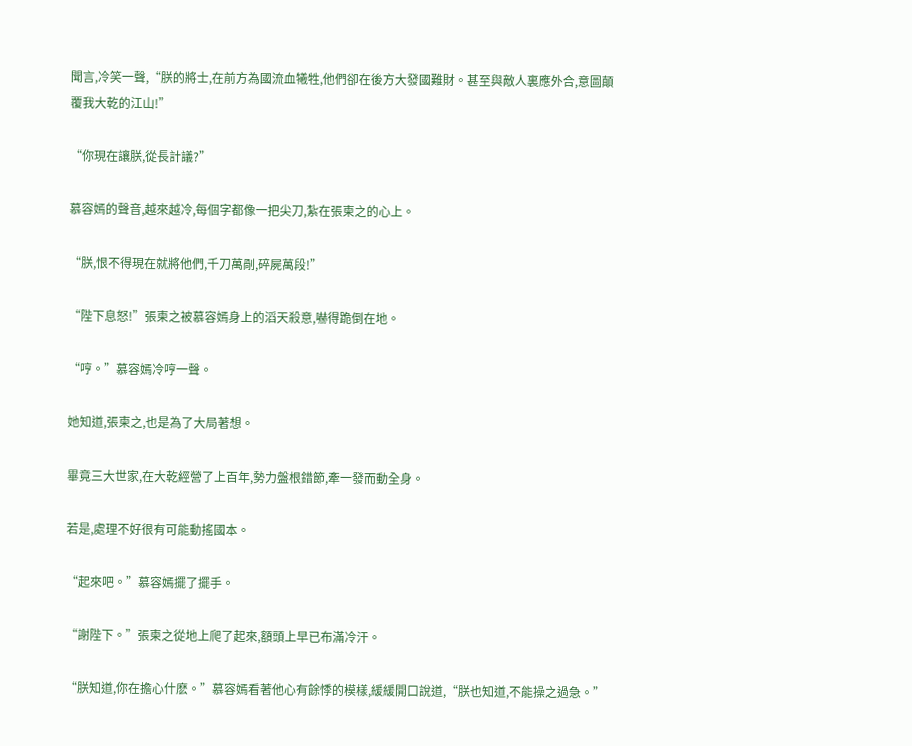聞言,冷笑一聲,“朕的將士,在前方為國流血犧牲,他們卻在後方大發國難財。甚至與敵人裏應外合,意圖顛覆我大乾的江山!”

“你現在讓朕,從長計議?”

慕容嫣的聲音,越來越冷,每個字都像一把尖刀,紮在張柬之的心上。

“朕,恨不得現在就將他們,千刀萬剮,碎屍萬段!”

“陛下息怒!”張柬之被慕容嫣身上的滔天殺意,嚇得跪倒在地。

“哼。”慕容嫣冷哼一聲。

她知道,張柬之,也是為了大局著想。

畢竟三大世家,在大乾經營了上百年,勢力盤根錯節,牽一發而動全身。

若是,處理不好很有可能動搖國本。

“起來吧。”慕容嫣擺了擺手。

“謝陛下。”張柬之從地上爬了起來,額頭上早已布滿冷汗。

“朕知道,你在擔心什麽。”慕容嫣看著他心有餘悸的模樣,緩緩開口說道,“朕也知道,不能操之過急。”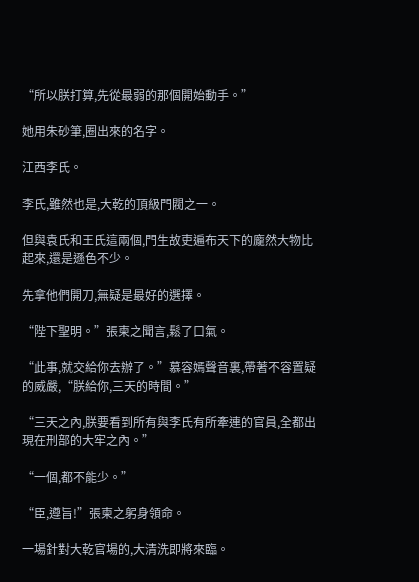“所以朕打算,先從最弱的那個開始動手。”

她用朱砂筆,圈出來的名字。

江西李氏。

李氏,雖然也是,大乾的頂級門閥之一。

但與袁氏和王氏這兩個,門生故吏遍布天下的龐然大物比起來,還是遜色不少。

先拿他們開刀,無疑是最好的選擇。

“陛下聖明。”張柬之聞言,鬆了口氣。

“此事,就交給你去辦了。”慕容嫣聲音裏,帶著不容置疑的威嚴,“朕給你,三天的時間。”

“三天之內,朕要看到所有與李氏有所牽連的官員,全都出現在刑部的大牢之內。”

“一個,都不能少。”

“臣,遵旨!”張柬之躬身領命。

一場針對大乾官場的,大清洗即將來臨。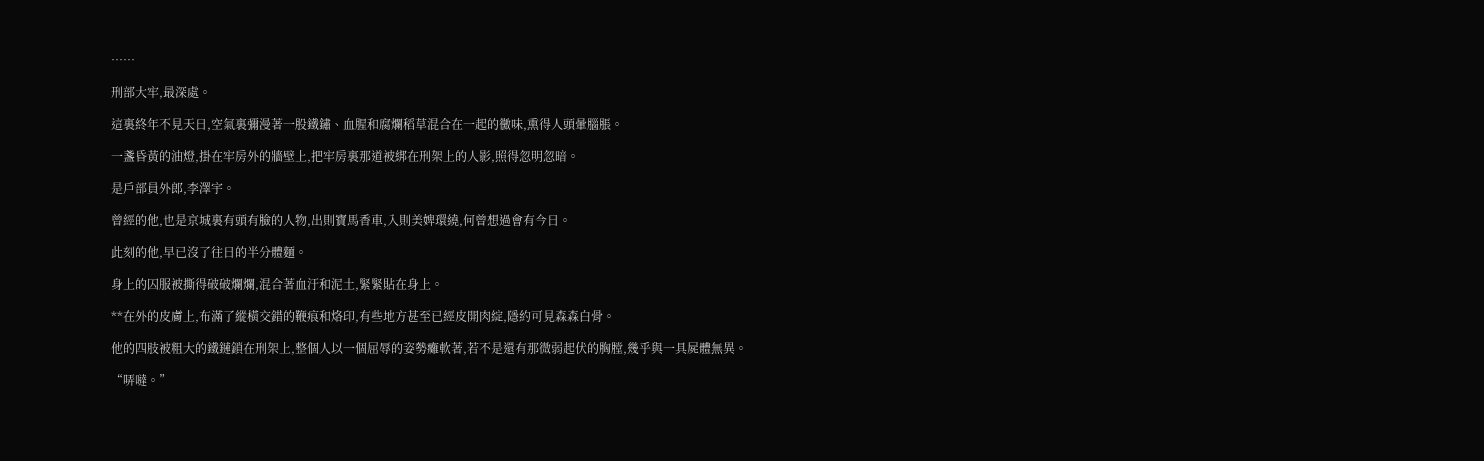……

刑部大牢,最深處。

這裏終年不見天日,空氣裏彌漫著一股鐵鏽、血腥和腐爛稻草混合在一起的黴味,熏得人頭暈腦脹。

一盞昏黃的油燈,掛在牢房外的牆壁上,把牢房裏那道被綁在刑架上的人影,照得忽明忽暗。

是戶部員外郎,李澤宇。

曾經的他,也是京城裏有頭有臉的人物,出則寶馬香車,入則美婢環繞,何曾想過會有今日。

此刻的他,早已沒了往日的半分體麵。

身上的囚服被撕得破破爛爛,混合著血汙和泥土,緊緊貼在身上。

**在外的皮膚上,布滿了縱橫交錯的鞭痕和烙印,有些地方甚至已經皮開肉綻,隱約可見森森白骨。

他的四肢被粗大的鐵鏈鎖在刑架上,整個人以一個屈辱的姿勢癱軟著,若不是還有那微弱起伏的胸膛,幾乎與一具屍體無異。

“哢噠。”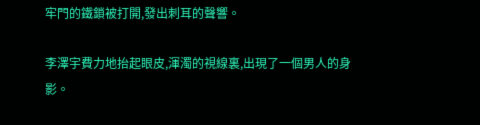牢門的鐵鎖被打開,發出刺耳的聲響。

李澤宇費力地抬起眼皮,渾濁的視線裏,出現了一個男人的身影。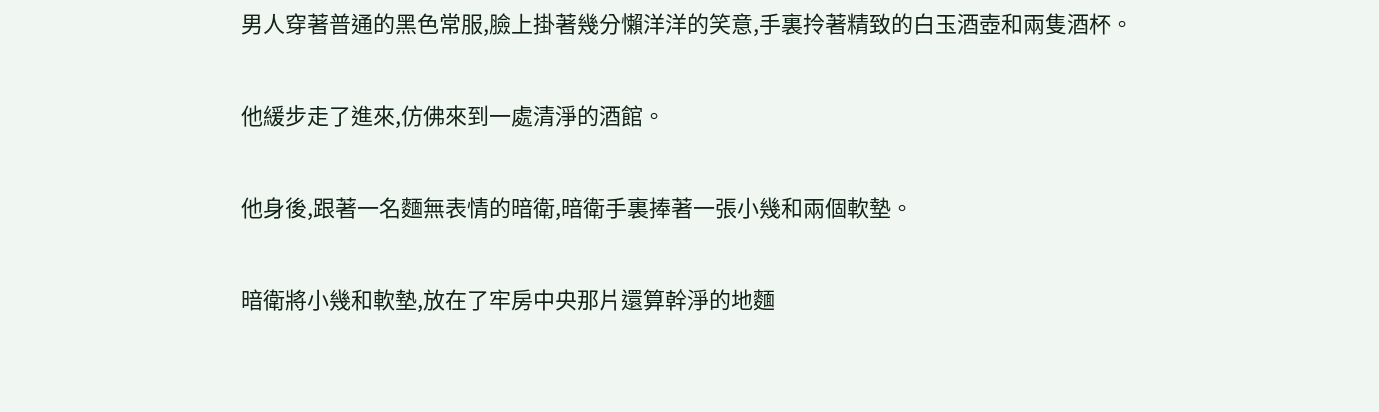男人穿著普通的黑色常服,臉上掛著幾分懶洋洋的笑意,手裏拎著精致的白玉酒壺和兩隻酒杯。

他緩步走了進來,仿佛來到一處清淨的酒館。

他身後,跟著一名麵無表情的暗衛,暗衛手裏捧著一張小幾和兩個軟墊。

暗衛將小幾和軟墊,放在了牢房中央那片還算幹淨的地麵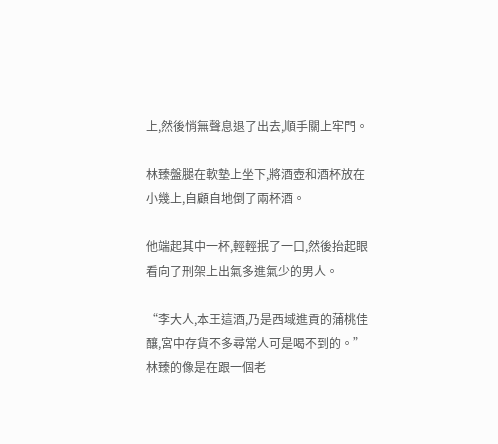上,然後悄無聲息退了出去,順手關上牢門。

林臻盤腿在軟墊上坐下,將酒壺和酒杯放在小幾上,自顧自地倒了兩杯酒。

他端起其中一杯,輕輕抿了一口,然後抬起眼看向了刑架上出氣多進氣少的男人。

“李大人,本王這酒,乃是西域進貢的蒲桃佳釀,宮中存貨不多尋常人可是喝不到的。”林臻的像是在跟一個老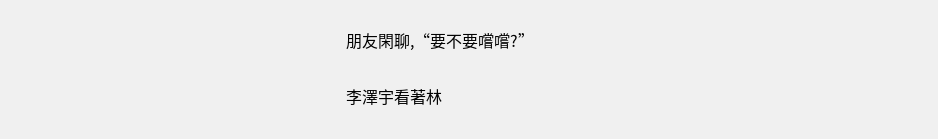朋友閑聊,“要不要嚐嚐?”

李澤宇看著林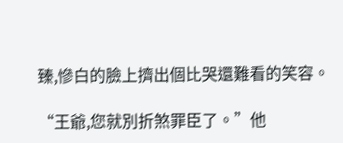臻,慘白的臉上擠出個比哭還難看的笑容。

“王爺,您就別折煞罪臣了。”他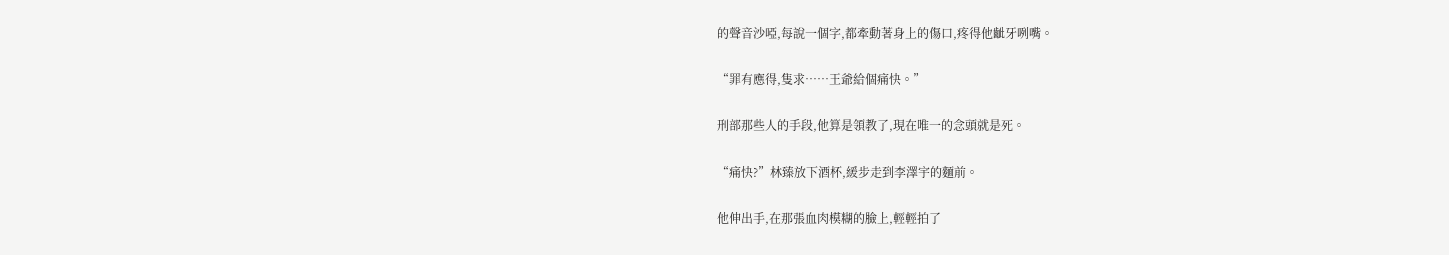的聲音沙啞,每說一個字,都牽動著身上的傷口,疼得他齜牙咧嘴。

“罪有應得,隻求……王爺給個痛快。”

刑部那些人的手段,他算是領教了,現在唯一的念頭就是死。

“痛快?”林臻放下酒杯,緩步走到李澤宇的麵前。

他伸出手,在那張血肉模糊的臉上,輕輕拍了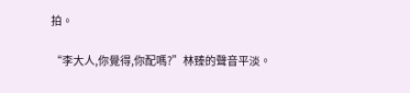拍。

“李大人,你覺得,你配嗎?”林臻的聲音平淡。